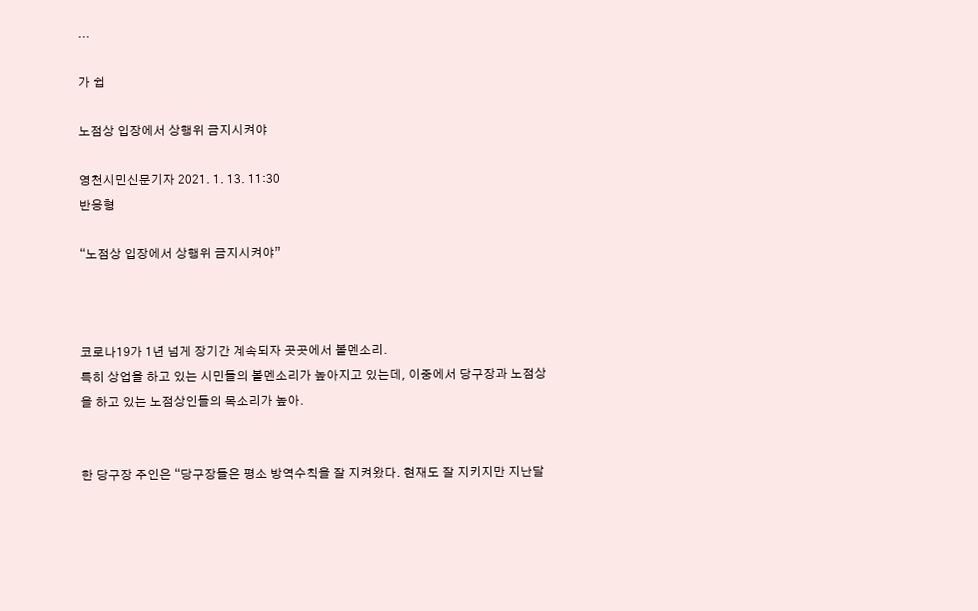...

가 쉽

노점상 입장에서 상행위 금지시켜야

영천시민신문기자 2021. 1. 13. 11:30
반응형

“노점상 입장에서 상행위 금지시켜야”



코로나19가 1년 넘게 장기간 계속되자 곳곳에서 볼멘소리.
특히 상업을 하고 있는 시민들의 볼멘소리가 높아지고 있는데, 이중에서 당구장과 노점상을 하고 있는 노점상인들의 목소리가 높아.


한 당구장 주인은 “당구장들은 평소 방역수칙을 잘 지켜왔다. 현재도 잘 지키지만 지난달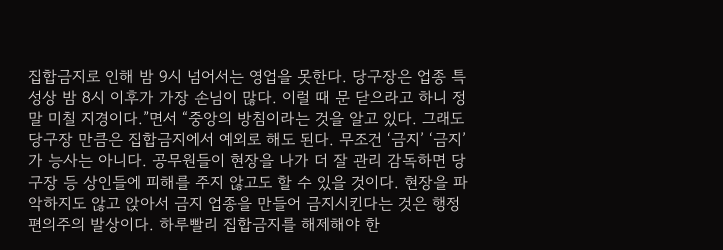집합금지로 인해 밤 9시 넘어서는 영업을 못한다. 당구장은 업종 특성상 밤 8시 이후가 가장 손님이 많다. 이럴 때 문 닫으라고 하니 정말 미칠 지경이다.”면서 “중앙의 방침이라는 것을 알고 있다. 그래도 당구장 만큼은 집합금지에서 예외로 해도 된다. 무조건 ‘금지’ ‘금지’가 능사는 아니다. 공무원들이 현장을 나가 더 잘 관리 감독하면 당구장 등 상인들에 피해를 주지 않고도 할 수 있을 것이다. 현장을 파악하지도 않고 앉아서 금지 업종을 만들어 금지시킨다는 것은 행정편의주의 발상이다. 하루빨리 집합금지를 해제해야 한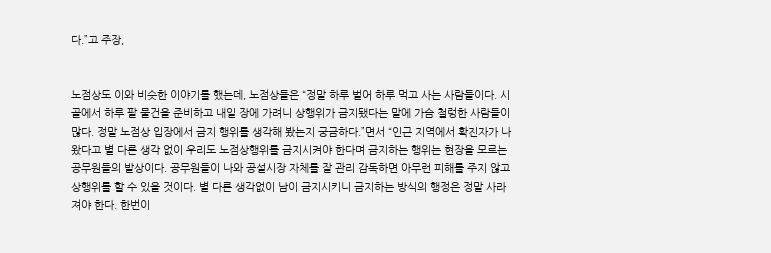다.”고 주장,


노점상도 이와 비슷한 이야기를 했는데, 노점상들은 “정말 하루 벌어 하루 먹고 사는 사람들이다. 시골에서 하루 팔 물건을 준비하고 내일 장에 가려니 상행위가 금지됐다는 말에 가슴 철렁한 사람들이 많다. 정말 노점상 입장에서 금지 행위를 생각해 봤는지 궁금하다.”면서 “인근 지역에서 확진자가 나왔다고 별 다른 생각 없이 우리도 노점상행위를 금지시켜야 한다며 금지하는 행위는 현장을 모르는 공무원들의 발상이다. 공무원들이 나와 공설시장 자체를 잘 관리 감독하면 아무런 피해를 주지 않고 상행위를 할 수 있을 것이다. 별 다른 생각없이 남이 금지시키니 금지하는 방식의 행정은 정말 사라져야 한다. 한번이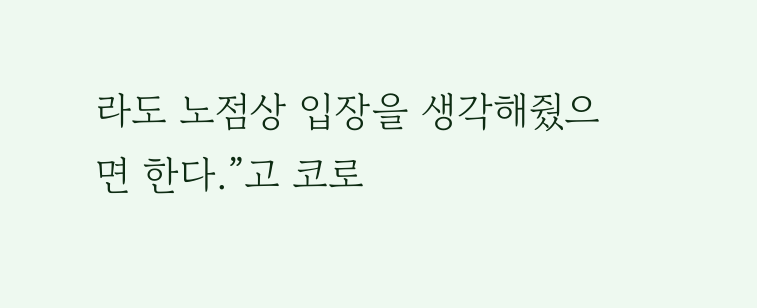라도 노점상 입장을 생각해줬으면 한다.”고 코로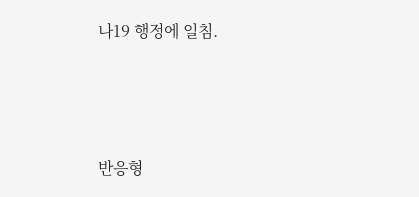나19 행정에 일침.



반응형